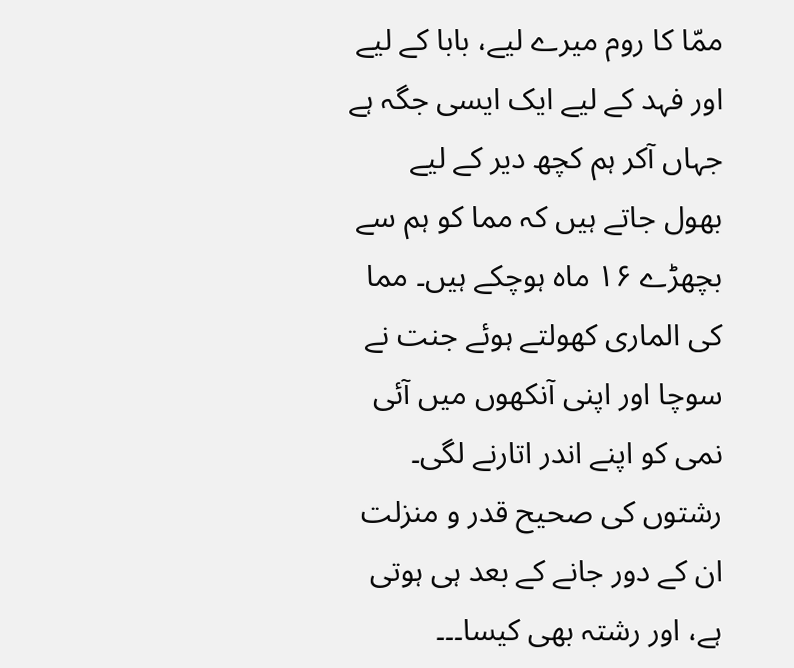ممّا کا روم میرے لیے، بابا کے لیے اور فہد کے لیے ایک ایسی جگہ ہے جہاں آکر ہم کچھ دیر کے لیے بھول جاتے ہیں کہ مما کو ہم سے بچھڑے ۱۶ ماہ ہوچکے ہیں۔ مما کی الماری کھولتے ہوئے جنت نے سوچا اور اپنی آنکھوں میں آئی نمی کو اپنے اندر اتارنے لگی۔ رشتوں کی صحیح قدر و منزلت ان کے دور جانے کے بعد ہی ہوتی ہے، اور رشتہ بھی کیسا۔۔۔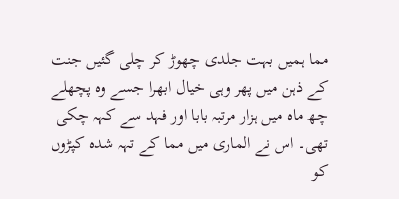مما ہمیں بہت جلدی چھوڑ کر چلی گئیں جنت کے ذہن میں پھر وہی خیال ابھرا جسے وہ پچھلے چھ ماہ میں ہزار مرتبہ بابا اور فہد سے کہہ چکی تھی۔ اس نے الماری میں مما کے تہہ شدہ کپڑوں کو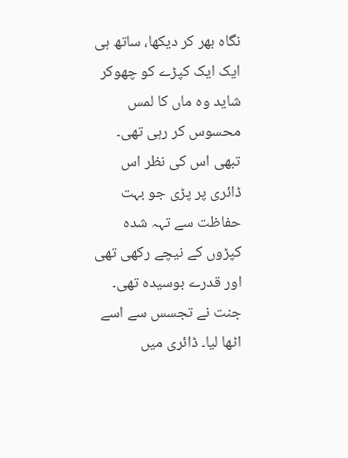نگاہ بھر کر دیکھا، ساتھ ہی ایک ایک کپڑے کو چھوکر شاید وہ ماں کا لمس محسوس کر رہی تھی۔ تبھی اس کی نظر اس ڈائری پر پڑی جو بہت حفاظت سے تہہ شدہ کپڑوں کے نیچے رکھی تھی اور قدرے بوسیدہ تھی۔ جنت نے تجسس سے اسے اٹھا لیا۔ ڈائری میں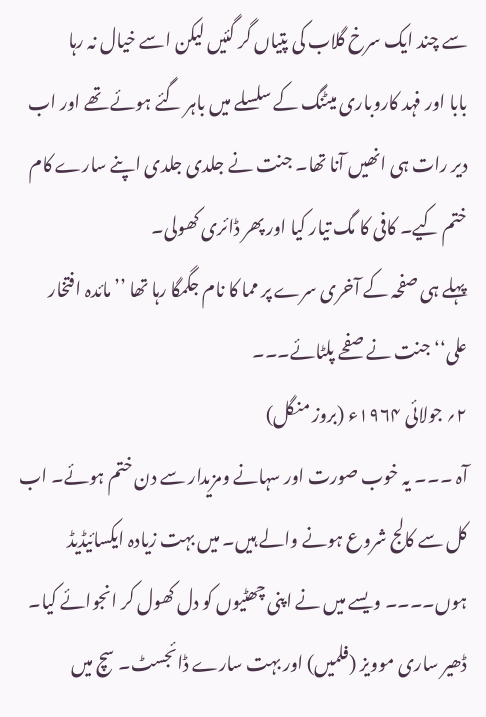سے چند ایک سرخ گلاب کی پتیاں گر گئیں لیکن اسے خیال نہ رہا
بابا اور فہد کاروباری میٹنگ کے سلسلے میں باہر گئے ہوئے تھے اور اب دیر رات ہی انھیں آنا تھا۔ جنت نے جلدی جلدی اپنے سارے کام ختم کیے۔ کافی کا مگ تیار کیا اور پھر ڈائری کھولی۔
پہلے ہی صفحہ کے آخری سرے پر مما کا نام جگمگا رہا تھا ’’مائدہ افتخار علی‘‘ جنت نے صفحے پلٹائے۔۔۔
۲؍ جولائی ۱۹۶۴ء (بروز منگل)
آہ ۔۔۔ یہ خوب صورت اور سہانے ومزیدار سے دن ختم ہوئے۔ اب کل سے کالج شروع ہونے والے ہیں۔ میں بہت زیادہ ایکسائیڈیڈ ہوں۔۔۔۔ ویسے میں نے اپنی چھٹیوں کو دل کھول کر انجوائے کیا۔ ڈھیر ساری موویز (فلمیں) اور بہت سارے ڈائجسٹ۔ سچ میں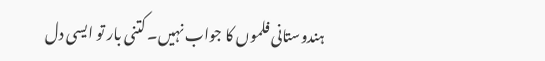ہندوستانی فلموں کا جواب نہیں۔ کتنی بار تو ایسی دل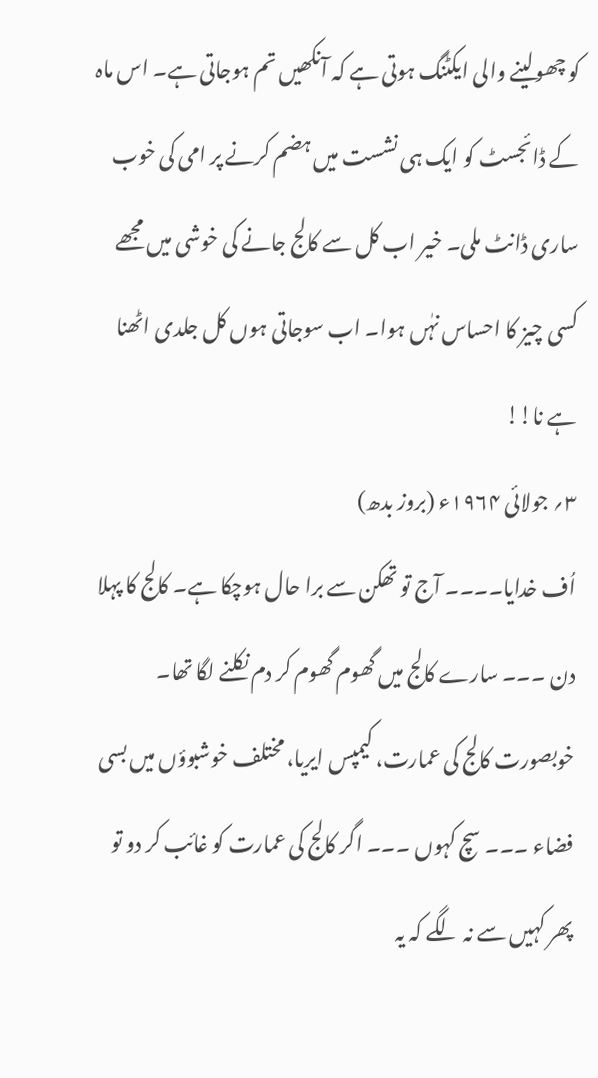کو چھولینے والی ایکٹنگ ہوتی ہے کہ آنکھیں تم ہوجاتی ہے۔ اس ماہ کے ڈائجسٹ کو ایک ہی نشست میں ہضم کرنے پر امی کی خوب ساری ڈانٹ ملی۔ خیر اب کل سے کالج جانے کی خوشی میں مجھے کسی چیز کا احساس نہٰں ہوا۔ اب سوجاتی ہوں کل جلدی اٹھنا ہے نا!!
۳؍ جولائی ۱۹۶۴ء (بروز بدھ)
اُف خدایا۔۔۔۔ آج تو تھکن سے برا حال ہوچکا ہے۔ کالج کا پہلا دن ۔۔۔ سارے کالج میں گھوم گھوم کر دم نکلنے لگا تھا۔ خوبصورت کالج کی عمارت، کیمپس ایریا، مختلف خوشبوؤں میں بسی فضاء ۔۔۔ سچ کہوں ۔۔۔ اگر کالج کی عمارت کو غائب کر دو تو پھر کہیں سے نہ لگے کہ یہ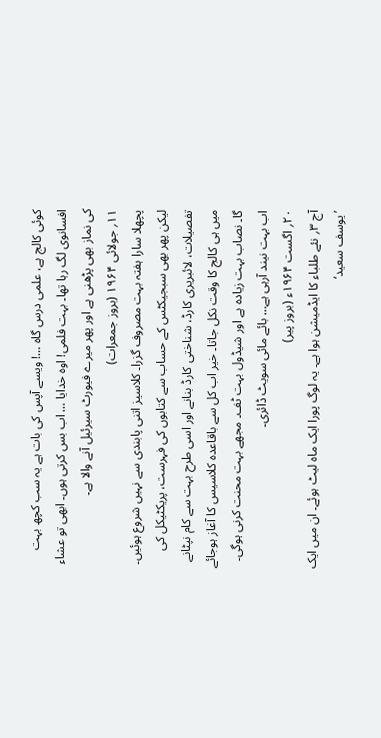کوئی کالج ہے، علمی درس گاہ …! ویسے آپس کی بات ہے یہ سب کچھ بہت افسانوی لگ رہا تھا۔ بہت فلمی! اوہ خدایا … اب بس کرتی ہوں۔ ابھی تو عشاء کی نماز بھی پڑھنی ہے اور پھر میرے فیورٹ سیرئیل آنے والا ہے۔
۱۱؍ جولائی ۱۹۶۴ (بروز جمعرات)
پچھلا سارا ہفتہ بہت مصروف گزرا۔ کلاسیز اتنی پابندی سے نہیں شروع ہوئیں۔ لیکن پھر بھی سبجیکٹس کے حساب سے کتابوں کی فہرست، پریکٹیکل کی تفصیلات، لائبریری کارڈ، شناختی کارڈ بنانے اور اسی طرح بہت سے کام نپٹانے میں ہی کالج کا وقت نکل جاتا۔ خیر اب کل سے باقاعدہ کلاسیس کا آغاز ہوجائے گا۔ نصاب بہت زیادہ ہے اور شیڈول بہت ٹف۔ مجھے بہت محنت کرنی ہوگی۔ اب بہت نیند آرہی ہے… بائے مائی سویٹ ڈائری۔
۲۰؍ اگست ۱۹۶۴ء (بروز پیر)
آج ۳؍ نئے طلباء کا ایڈمیشن ہوا ہے۔ یہ لوگ پورا ایک ماہ لیٹ ہوئے۔ ان میں ایک ’یوسف سعید‘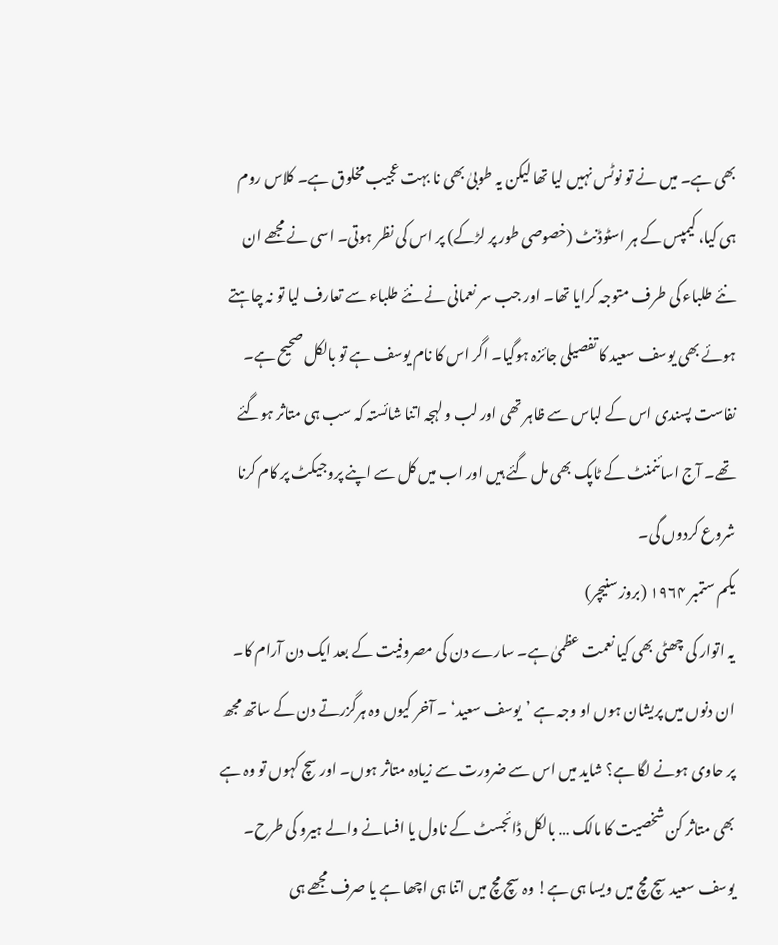بھی ہے۔ میں نے تو نوٹس نہیں لیا تھا لیکن یہ طوبیٰ بھی نا بہت عجیب مخلوق ہے۔ کلاس روم ہی کیا، کیمپس کے ہر اسٹوڈنٹ (خصوصی طور پر لڑکے) پر اس کی نظر ہوتی۔ اسی نے مجھے ان نئے طلباء کی طرف متوجہ کرایا تھا۔ اور جب سر نعمانی نے نئے طلباء سے تعارف لیا تو نہ چاہتے ہوئے بھی یوسف سعید کا تفصیلی جائزہ ہوگیا۔ اگر اس کا نام یوسف ہے تو بالکل صحیح ہے۔ نفاست پسندی اس کے لباس سے ظاہر تھی اور لب و لہجہ اتنا شائستہ کہ سب ہی متاثر ہوگئے تھے۔ آج اسائنمنٹ کے ٹاپک بھی مل گئے ہیں اور اب میں کل سے اپنے پروجیکٹ پر کام کرنا شروع کردوں گی۔
یکم ستمبر ۱۹۶۴ (بروز سنیچر)
یہ اتوار کی چھٹی بھی کیا نعمت عظمیٰ ہے۔ سارے دن کی مصروفیت کے بعد ایک دن آرام کا۔ ان دنوں میں پریشان ہوں او وجہ ہے ’یوسف سعید‘ ۔ آخر کیوں وہ ہرگزرتے دن کے ساتھ مجھ پر حاوی ہونے لگا ہے؟ شاید میں اس سے ضرورت سے زیادہ متاثر ہوں۔ اور سچ کہوں تو وہ ہے بھی متاثر کن شخصیت کا مالک … بالکل ڈائجسٹ کے ناول یا افسانے والے ہیرو کی طرح۔ یوسف سعید سچ مچ میں ویسا ہی ہے! وہ سچ مچ میں اتنا ہی اچھا ہے یا صرف مجھے ہی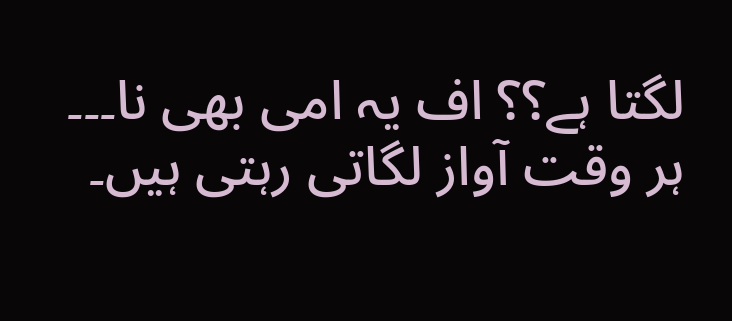لگتا ہے؟؟ اف یہ امی بھی نا۔۔۔ ہر وقت آواز لگاتی رہتی ہیں۔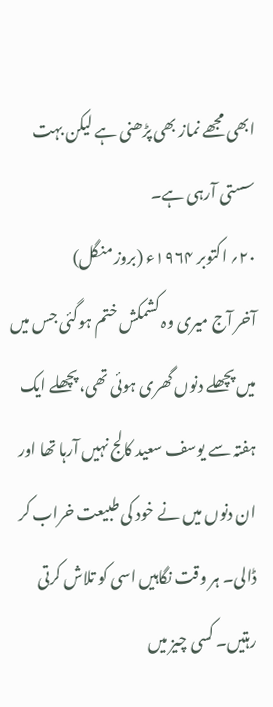ابھی مجھے نماز بھی پڑھنی ہے لیکن بہت سستی آرہی ہے۔
۲۰؍ اکتوبر ۱۹۶۴ء (بروز منگل)
آخر آج میری وہ کشمکش ختم ہوگئی جس میں میں پچھلے دنوں گھری ہوئی تھی، پچھلے ایک ہفتہ سے یوسف سعید کالج نہیں آرہا تھا اور ان دنوں میں نے خود کی طبیعت خراب کر ڈالی۔ ہر وقت نگاہیں اسی کو تلاش کرتی رہتیں۔ کسی چیز میں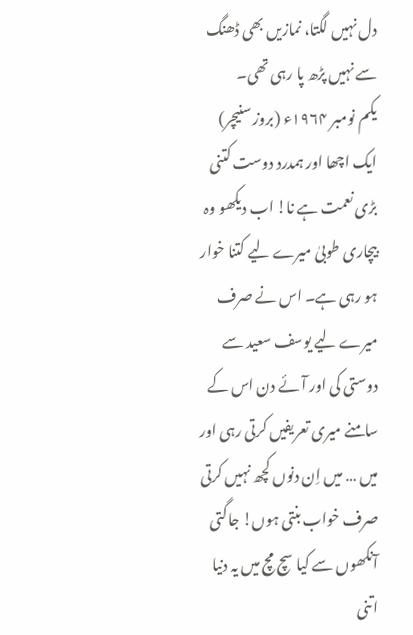دل نہیں لگتا، نمازیں بھی ڈھنگ سے نہیں پڑھ پا رہی تھی۔
یکم نومبر ۱۹۶۴ء (بروز سنیچر)
ایک اچھا اور ہمدرد دوست کتنی بڑی نعمت ہے نا! اب دیکھو وہ بیچاری طوبیٰ میرے لیے کتنا خوار ہو رہی ہے۔ اس نے صرف میرے لیے یوسف سعید سے دوستی کی اور آئے دن اس کے سامنے میری تعریفیں کرتی رہی اور میں … میں اِن دنوں کچھ نہیں کرتی صرف خواب بنتی ہوں! جاگتی آنکھوں سے کیا سچ مچ میں یہ دنیا اتنی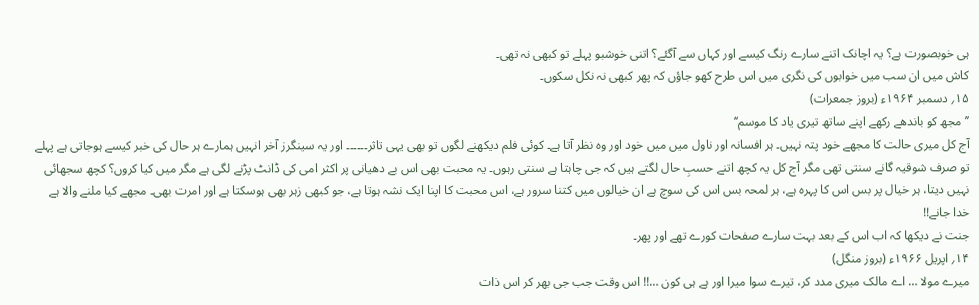ہی خوبصورت ہے؟ یہ اچانک اتنے سارے رنگ کیسے اور کہاں سے آگئے؟ اتنی خوشبو پہلے تو کبھی نہ تھی۔
کاش میں ان سب میں خوابوں کی نگری میں اس طرح کھو جاؤں کہ پھر کبھی نہ نکل سکوں۔
۱۵؍ دسمبر ۱۹۶۴ء (بروز جمعرات)
’’مجھ کو باندھے رکھے اپنے ساتھ تیری یاد کا موسم‘‘
آج کل میری حالت کا مجھے خود پتہ نہیں۔ ہر افسانہ اور ناول میں میں خود اور وہ نظر آتا ہے۔ کوئی فلم دیکھنے لگوں تو بھی یہی تاثر۔۔۔۔۔۔ اور یہ سینگرز آخر انہیں ہمارے ہر حال کی خبر کیسے ہوجاتی ہے پہلے تو صرف شوقیہ گانے سنتی تھی مگر آج کل یہ کچھ اتنے حسبِ حال لگتے ہیں کہ جی چاہتا ہے سنتی رہوں۔ یہ محبت بھی اس بے دھیانی پر اکثر امی کی ڈانٹ پڑنے لگی ہے مگر میں کیا کروں؟ کچھ سجھائی نہیں دیتا، ہر خیال پر بس اس کا پہرہ ہے، ہر لمحہ بس اس کی سوچ ہے ان خیالوں میں کتنا سرور ہے، اس محبت کا اپنا ایک نشہ ہوتا ہے، جو کبھی زہر بھی ہوسکتا ہے اور امرت بھی۔ مجھے کیا ملنے والا ہے خدا جانے!!
جنت نے دیکھا کہ اب اس کے بعد بہت سارے صفحات کورے تھے اور پھر۔
۱۴؍ اپریل ۱۹۶۶ء (بروز منگل)
میرے مولا … اے مالک میری مدد کر، تیرے سوا میرا اور ہے ہی کون …!! اس وقت جب جی بھر کر اس ذات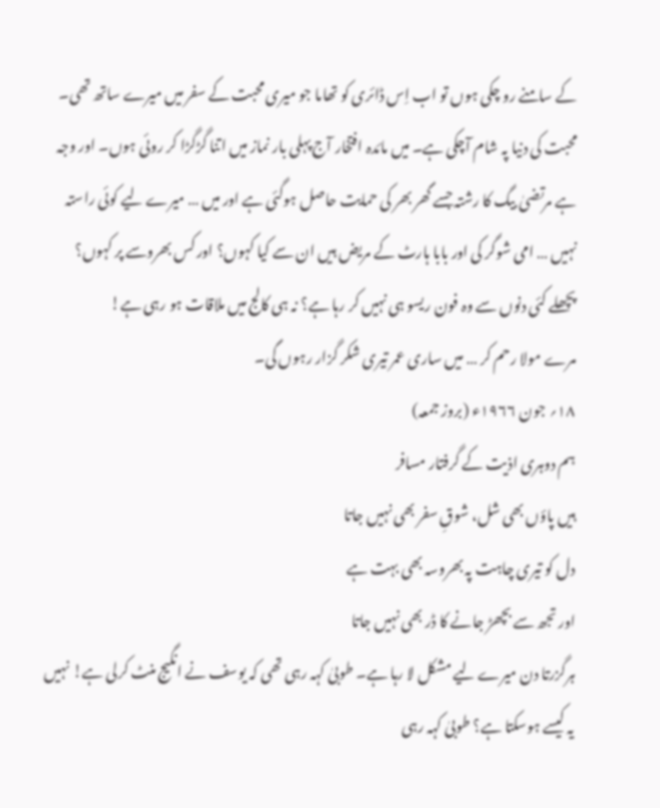کے سامنے رو چکی ہوں تو اب اِس ڈائری کو تھاما جو میری محبت کے سفر میں میرے ساتھ تھی۔ محبت کی دنیا پہ شام آچکی ہے۔ میں مائدہ افتخار آج پہلی بار نماز میں اتنا گڑگڑا کر روئی ہوں۔ اور وجہ ہے مرتضیٰ بیگ کا رشتہ جسے گھر بھر کی حمایت حاصل ہوگئی ہے اور میں … میرے لیے کوئی راستہ نہیں … امی شوگر کی اور بابا ہارٹ کے مریض ہیں ان سے کیا کہوں؟ اور کس بھروسے پر کہوں؟ پچھلے کئی دنوں سے وہ فون ریسو ہی نہیں کر رہا ہے؟ نہ ہی کالج میں ملاقات ہو رہی ہے!
مرے مولا رحم کر … میں ساری عمر تیری شکر گزار رہوں گی۔
۱۸؍ جون ۱۹۶۶ء (بروز جمعہ)
ہم دوہری اذیت کے گرفتار مسافر
ہیں پاؤں بھی شل، شوقِ سفر بھی نہیں جاتا
دل کو تیری چاہت پہ بھروسہ بھی بہت ہے
اور تجھ سے بچھڑ جانے کا ڈر بھی نہیں جاتا
ہرگزرتا دن میرے لیے مشکل لا رہا ہے۔ طوبیٰ کہہ رہی تھی کہ یوسف نے انگیج منٹ کرلی ہے! نہیں یہ کیسے ہوسکتا ہے؟ طوبیٰ کہہ رہی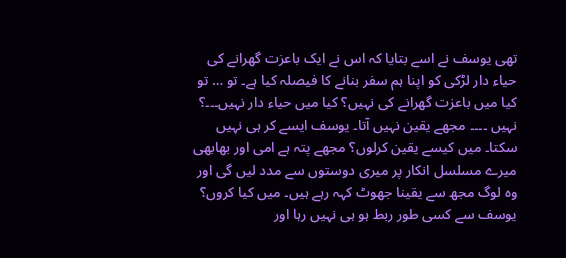تھی یوسف نے اسے بتایا کہ اس نے ایک باعزت گھرانے کی حیاء دار لڑکی کو اپنا ہم سفر بنانے کا فیصلہ کیا ہے۔ تو … تو کیا میں باعزت گھرانے کی نہیں؟ کیا میں حیاء دار نہیں۔۔۔؟ نہیں ۔۔۔۔ مجھے یقین نہیں آتا۔ یوسف ایسے کر ہی نہیں سکتا۔ میں کیسے یقین کرلوں؟ مجھے پتہ ہے امی اور بھابھی میرے مسلسل انکار پر میری دوستوں سے مدد لیں گی اور وہ لوگ مجھ سے یقینا جھوٹ کہہ رہے ہیں۔ میں کیا کروں؟ یوسف سے کسی طور ربط ہو ہی نہیں رہا اور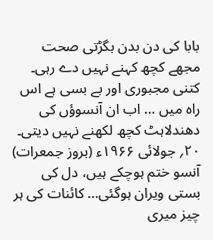بابا کی دن بدن بگڑتی صحت مجھے کچھ کہنے نہیں دے رہی۔ کتنی مجبوری اور بے بسی ہے اس راہ میں … اب ان آنسوؤں کی دھندلاہٹ کچھ لکھنے نہیں دیتی۔
۲۰؍ جولائی ۱۹۶۶ء (بروز جمعرات)
آنسو ختم ہوچکے ہیں، دل کی بستی ویران ہوگئی… کائنات کی ہر چیز میری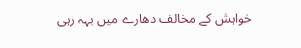خواہش کے مخالف دھارے میں بہہ رہی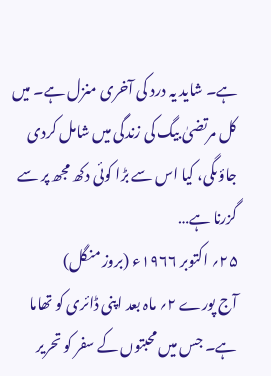ہے۔ شاید یہ درد کی آخری منزل ہے۔ میں کل مرتضیٰ بیگ کی زندگی میں شامل کردی جاؤںگی، کیا اس سے بڑا کوئی دکھ مجھ پر سے گزرنا ہے…
۲۵؍ اکتوبر ۱۹۶۶ء (بروز منگل)
آج پورے ۲؍ ماہ بعد اپنی ڈائری کو تھاما ہے۔ جس میں محبتوں کے سفر کو تحریر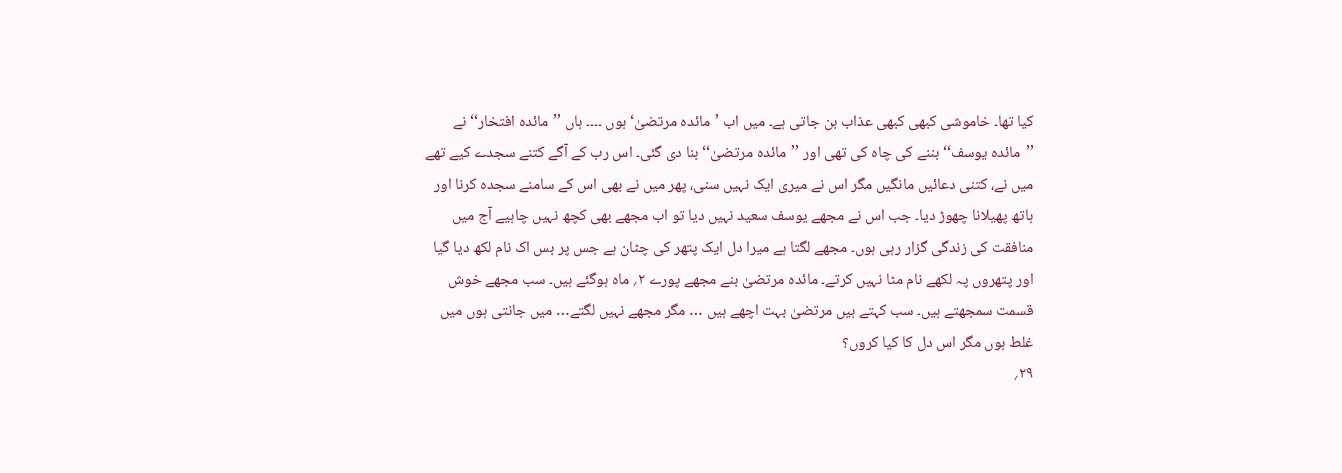کیا تھا۔ خاموشی کبھی کبھی عذاب بن جاتی ہے۔ میں اب ’مائدہ مرتضیٰ‘ ہوں ۔۔۔۔ ہاں ’’مائدہ افتخار‘‘ نے ’’مائدہ یوسف‘‘ بننے کی چاہ کی تھی اور ’’مائدہ مرتضیٰ‘‘ بنا دی گئی۔ اس رب کے آگے کتنے سجدے کیے تھے میں نے، کتنی دعائیں مانگیں مگر اس نے میری ایک نہیں سنی، پھر میں نے بھی اس کے سامنے سجدہ کرنا اور ہاتھ پھیلانا چھوڑ دیا۔ جب اس نے مجھے یوسف سعید نہیں دیا تو اب مجھے بھی کچھ نہیں چاہیے آج میں منافقت کی زندگی گزار رہی ہوں۔ مجھے لگتا ہے میرا دل ایک پتھر کی چٹان ہے جس پر بس اک نام لکھ دیا گیا اور پتھروں پہ لکھے نام مٹا نہیں کرتے۔ مائدہ مرتضیٰ بنے مجھے پورے ۲؍ ماہ ہوگئے ہیں۔ سب مجھے خوش قسمت سمجھتے ہیں۔ سب کہتے ہیں مرتضیٰ بہت اچھے ہیں … مگر مجھے نہیں لگتے… میں جانتی ہوں میں غلط ہوں مگر اس دل کا کیا کروں؟
۲۹؍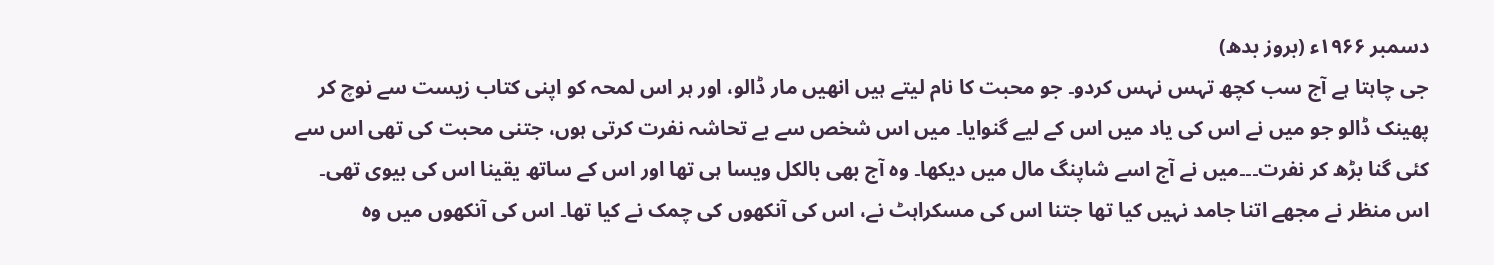دسمبر ۱۹۶۶ء (بروز بدھ)
جی چاہتا ہے آج سب کچھ تہس نہس کردو۔ جو محبت کا نام لیتے ہیں انھیں مار ڈالو، اور ہر اس لمحہ کو اپنی کتاب زیست سے نوچ کر پھینک ڈالو جو میں نے اس کی یاد میں اس کے لیے گنوایا۔ میں اس شخص سے بے تحاشہ نفرت کرتی ہوں، جتنی محبت کی تھی اس سے کئی گنا بڑھ کر نفرت۔۔۔میں نے آج اسے شاپنگ مال میں دیکھا۔ وہ آج بھی بالکل ویسا ہی تھا اور اس کے ساتھ یقینا اس کی بیوی تھی۔ اس منظر نے مجھے اتنا جامد نہیں کیا تھا جتنا اس کی مسکراہٹ نے، اس کی آنکھوں کی چمک نے کیا تھا۔ اس کی آنکھوں میں وہ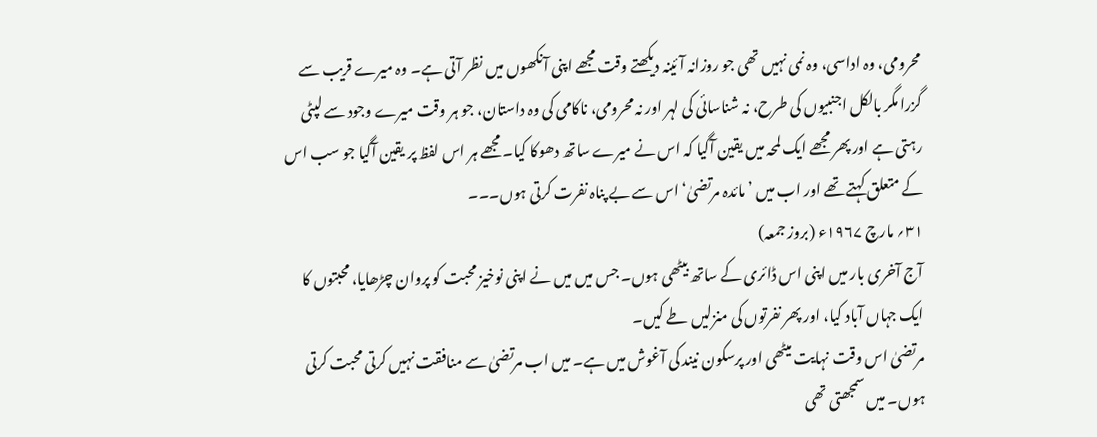محرومی، وہ اداسی، وہ نمی نہیں تھی جو روزانہ آئینہ دیکھتے وقت مجھے اپنی آنکھوں میں نظر آتی ہے۔ وہ میرے قریب سے گزرا مگر بالکل اجنبیوں کی طرح، نہ شناسائی کی لہر اور نہ محرومی، ناکامی کی وہ داستان، جو ہر وقت میرے وجود سے لپٹی رہتی ہے اور پھر مجھے ایک لمحہ میں یقین آگیا کہ اس نے میرے ساتھ دھوکا کیا۔ مجھے ہر اس لفظ پر یقین آگیا جو سب اس کے متعلق کہتے تھے اور اب میں ’مائدہ مرتضیٰ‘ اس سے بے پناہ نفرت کرتی ہوں۔۔۔
۳۱؍ مارچ ۱۹۶۷ء (بروز جمعہ)
آج آخری بار میں اپنی اس ڈائری کے ساتھ بیٹھی ہوں۔ جس میں میں نے اپنی نوخیز محبت کو پروان چڑھایا، محبتوں کا ایک جہاں آباد کیا، اور پھر نفرتوں کی منزلیں طے کیں۔
مرتضیٰ اس وقت نہایت میٹھی اور پرسکون نیند کی آغوش میں ہے۔ میں اب مرتضیٰ سے منافقت نہیں کرتی محبت کرتی ہوں۔ میں سمجھتی تھی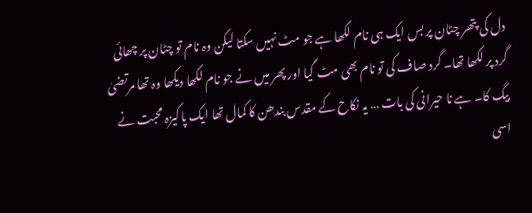دل کی پتھر چٹان پر بس ایک ہی نام لکھا ہے جو مٹ نہیں سکتا لیکن وہ نام تو چٹان پر چھائی گرد پر لکھا تھا۔ گرد صاف کی تو نام بھی مٹ گیا اور پھر میں نے جو نام لکھا دیکھا وہ تھا مرتضیٰ بیگ کا۔ ہے نا حیرانی کی بات … یہ نکاح کے مقدس بندھن کا کمال تھا ایک پاکیزہ محبت نے اسی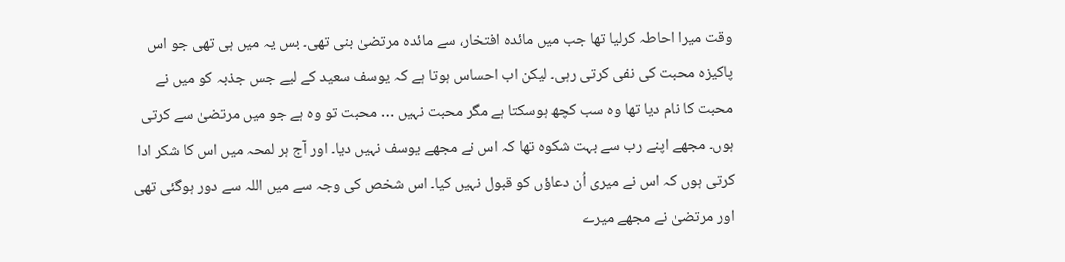وقت میرا احاطہ کرلیا تھا جب میں مائدہ افتخار، سے مائدہ مرتضیٰ بنی تھی۔ بس یہ میں ہی تھی جو اس پاکیزہ محبت کی نفی کرتی رہی۔ لیکن اب احساس ہوتا ہے کہ یوسف سعید کے لیے جس جذبہ کو میں نے محبت کا نام دیا تھا وہ سب کچھ ہوسکتا ہے مگر محبت نہیں … محبت تو وہ ہے جو میں مرتضیٰ سے کرتی ہوں۔ مجھے اپنے رب سے بہت شکوہ تھا کہ اس نے مجھے یوسف نہیں دیا۔ اور آج ہر لمحہ میں اس کا شکر ادا کرتی ہوں کہ اس نے میری اُن دعاؤں کو قبول نہیں کیا۔ اس شخص کی وجہ سے میں اللہ سے دور ہوگئی تھی اور مرتضیٰ نے مجھے میرے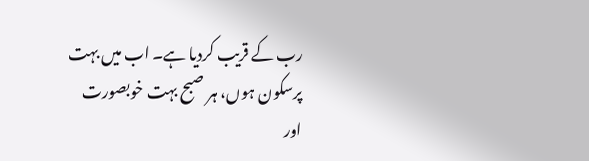رب کے قریب کردیا ہے۔ اب میں بہت پرسکون ہوں، ہر صبح بہت خوبصورت اور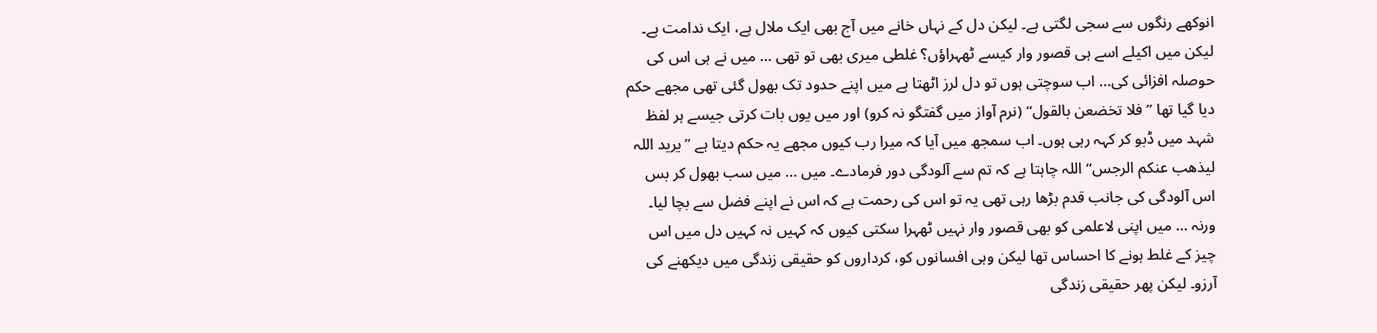انوکھے رنگوں سے سجی لگتی ہے۔ لیکن دل کے نہاں خانے میں آج بھی ایک ملال ہے، ایک ندامت ہے۔
لیکن میں اکیلے اسے ہی قصور وار کیسے ٹھہراؤں؟ غلطی میری بھی تو تھی … میں نے ہی اس کی حوصلہ افزائی کی… اب سوچتی ہوں تو دل لرز اٹھتا ہے میں اپنے حدود تک بھول گئی تھی مجھے حکم دیا گیا تھا ’’فلا تخضعن بالقول‘‘ (نرم آواز میں گفتگو نہ کرو) اور میں یوں بات کرتی جیسے ہر لفظ شہد میں ڈبو کر کہہ رہی ہوں۔ اب سمجھ میں آیا کہ میرا رب کیوں مجھے یہ حکم دیتا ہے ’’یرید اللہ لیذھب عنکم الرجس‘‘ اللہ چاہتا ہے کہ تم سے آلودگی دور فرمادے۔ میں … میں سب بھول کر بس اس آلودگی کی جانب قدم بڑھا رہی تھی یہ تو اس کی رحمت ہے کہ اس نے اپنے فضل سے بچا لیا۔ ورنہ … میں اپنی لاعلمی کو بھی قصور وار نہیں ٹھہرا سکتی کیوں کہ کہیں نہ کہیں دل میں اس چیز کے غلط ہونے کا احساس تھا لیکن وہی افسانوں کو، کرداروں کو حقیقی زندگی میں دیکھنے کی آرزو۔ لیکن پھر حقیقی زندگی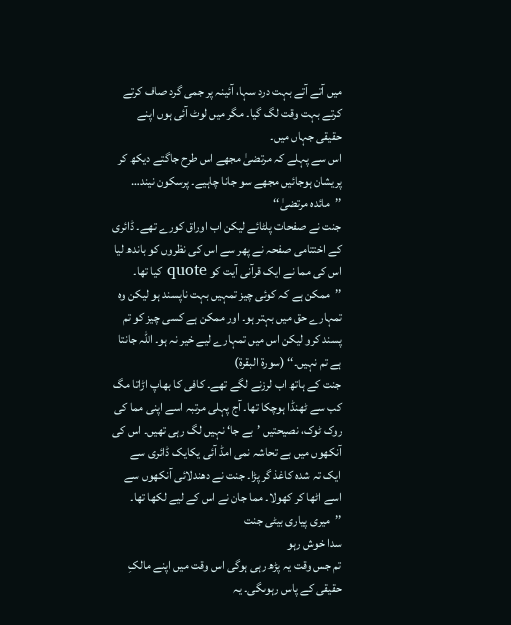میں آتے آتے بہت درد سہا، آئینہ پر جمی گرد صاف کرتے کرتے بہت وقت لگ گیا۔ مگر میں لوٹ آئی ہوں اپنے حقیقی جہاں میں۔
اس سے پہلے کہ مرتضیٰ مجھے اس طرح جاگتے دیکھ کر پریشان ہوجائیں مجھے سو جانا چاہیے۔ پرسکون نیند… ’’مائدہ مرتضیٰ‘‘
جنت نے صفحات پلٹائے لیکن اب اوراق کورے تھے۔ ڈائری کے اختتامی صفحہ نے پھر سے اس کی نظروں کو باندھ لیا اس کی مما نے ایک قرآنی آیت کو quote کیا تھا۔
’’ممکن ہے کہ کوئی چیز تمہیں بہت ناپسند ہو لیکن وہ تمہارے حق میں بہتر ہو۔ اور ممکن ہے کسی چیز کو تم پسند کرو لیکن اس میں تمہارے لیے خیر نہ ہو۔ اللہ جانتا ہے تم نہیں۔‘‘ (سورۃ البقرۃ)
جنت کے ہاتھ اب لرزنے لگے تھے۔ کافی کا بھاپ اڑاتا مگ کب سے ٹھنڈا ہوچکا تھا۔ آج پہلی مرتبہ اسے اپنی مما کی روک ٹوک، نصیحتیں ’بے جا‘ نہیں لگ رہی تھیں۔ اس کی آنکھوں میں بے تحاشہ نمی امڈ آئی یکایک ڈائری سے ایک تہ شدہ کاغذ گر پڑا۔ جنت نے دھندلائی آنکھوں سے اسے اٹھا کر کھولا۔ مما جان نے اس کے لیے لکھا تھا۔
’’میری پیاری بیٹی جنت
سدا خوش رہو
تم جس وقت یہ پڑھ رہی ہوگی اس وقت میں اپنے مالکِ حقیقی کے پاس رہوںگی۔ یہ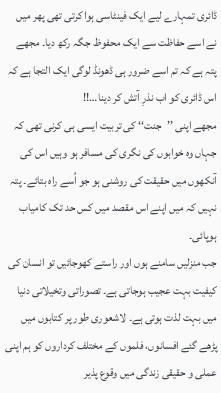ڈائری تمہارے لیے ایک فینٹاسی ہوا کرتی تھی پھر میں نے اسے حفاظت سے ایک محفوظ جگہ رکھ دیا۔ مجھے پتہ ہے کہ تم اسے ضرور ہی ڈھونڈ لوگی ایک التجا ہے کہ اس ڈائری کو اب نذرِ آتش کر دینا…!!
مجھے اپنی ’’جنت‘‘ کی تربیت ایسی ہی کرنی تھی کہ جہاں وہ خوابوں کی نگری کی مسافر ہو وہیں اس کی آنکھوں میں حقیقت کی روشنی ہو جو اُسے راہ بتائے۔ پتہ نہیں کہ میں اپنے اس مقصد میں کس حد تک کامیاب ہوپائی۔
جب منزلیں سامنے ہوں اور راستے کھوجائیں تو انسان کی کیفیت بہت عجیب ہوجاتی ہے۔ تصوراتی وتخیلاتی دنیا میں بہت لذت ہوتی ہے۔ لاشعوری طور پر کتابوں میں پڑھے گئے افسانوں، فلموں کے مختلف کرداروں کو ہم اپنی عملی و حقیقی زندگی میں وقوع پذیر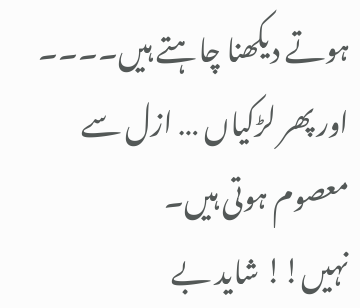ہوتے دیکھنا چاہتے ہیں۔۔۔۔
اور پھر لڑکیاں … ازل سے معصوم ہوتی ہیں۔
نہیں!! شاید بے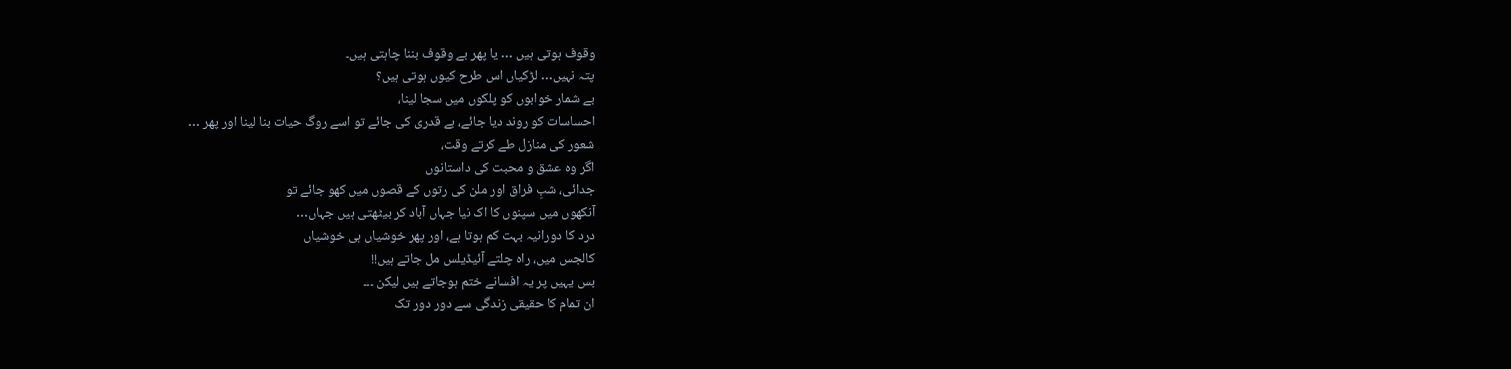وقوف ہوتی ہیں … یا پھر بے وقوف بننا چاہتی ہیں۔
پتہ نہیں… لڑکیاں اس طرح کیوں ہوتی ہیں؟
بے شمار خوابوں کو پلکوں میں سجا لینا،
احساسات کو روند دیا جائے، بے قدری کی جائے تو اسے روگ حیات بنا لینا اور پھر …
شعور کی منازل طے کرتے وقت،
اگر وہ عشق و محبت کی داستانوں
جدائی، شبِ فراق اور ملن کی رتوں کے قصوں میں کھو جائے تو
آنکھوں میں سپنوں کا اک نیا جہاں آباد کر بیٹھتی ہیں جہاں…
درد کا دورانیہ بہت کم ہوتا ہے، اور پھر خوشیاں ہی خوشیاں
کالجس میں، راہ چلتے آئیڈیلس مل جاتے ہیں!!
بس یہیں پر یہ افسانے ختم ہوجاتے ہیں لیکن ۔۔۔
ان تمام کا حقیقی زندگی سے دور دور تک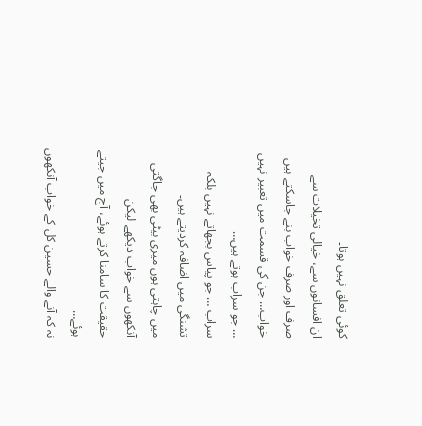کوئی تعلق نہیں ہوتا۔
ان افسانوں سے، خیالی تخیلات سے صرف اور صرف خواب بنے جاسکتے ہیں
خواب… جن کی قسمت میں تعبیر نہیں … جو سراب ہوتے ہیں…
سراب … جو پیاس بجھاتے نہیں بلکہ تشنگی میں اضافہ کردیتے ہیں۔
میں چاہتی ہوں میری بیٹی بھی جاگتی آنکھوں سے خواب دیکھے لیکن
حقیقت کا سامنا کرتے ہوئے، آج میں جیتے ہوئے…
نہ کہ آنے والے حسین کل کے خواب آنکھوں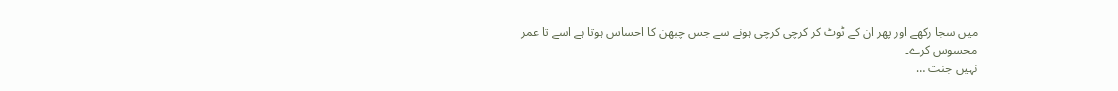میں سجا رکھے اور پھر ان کے ٹوٹ کر کرچی کرچی ہونے سے جس چبھن کا احساس ہوتا ہے اسے تا عمر محسوس کرے۔
نہیں جنت …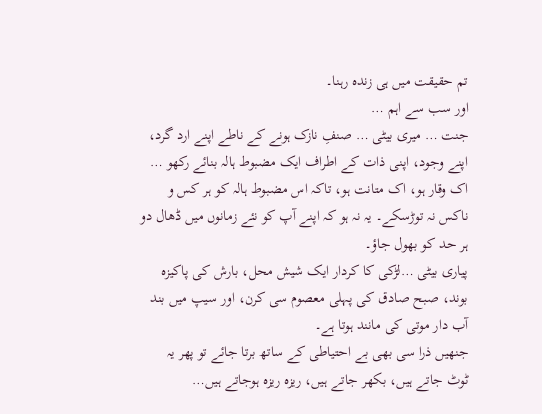تم حقیقت میں ہی زندہ رہنا۔
اور سب سے اہم …
جنت … میری بیٹی … صنفِ نازک ہونے کے ناطے اپنے ارد گرد، اپنے وجود، اپنی ذات کے اطراف ایک مضبوط ہالہ بنائے رکھو … اک وقار ہو، اک متانت ہو، تاکہ اس مضبوط ہالہ کو ہر کس و ناکس نہ توڑسکے۔ یہ نہ ہو کہ اپنے آپ کو نئے زمانوں میں ڈھال دو ہر حد کو بھول جاؤ۔
پیاری بیٹی …لڑکی کا کردار ایک شیش محل، بارش کی پاکیزہ بوند، صبح صادق کی پہلی معصوم سی کرن، اور سیپ میں بند آب دار موتی کی مانند ہوتا ہے۔
جنھیں ذرا سی بھی بے احتیاطی کے ساتھ برتا جائے تو پھر یہ
ٹوٹ جاتے ہیں، بکھر جاتے ہیں، ریزہ ریزہ ہوجاتے ہیں…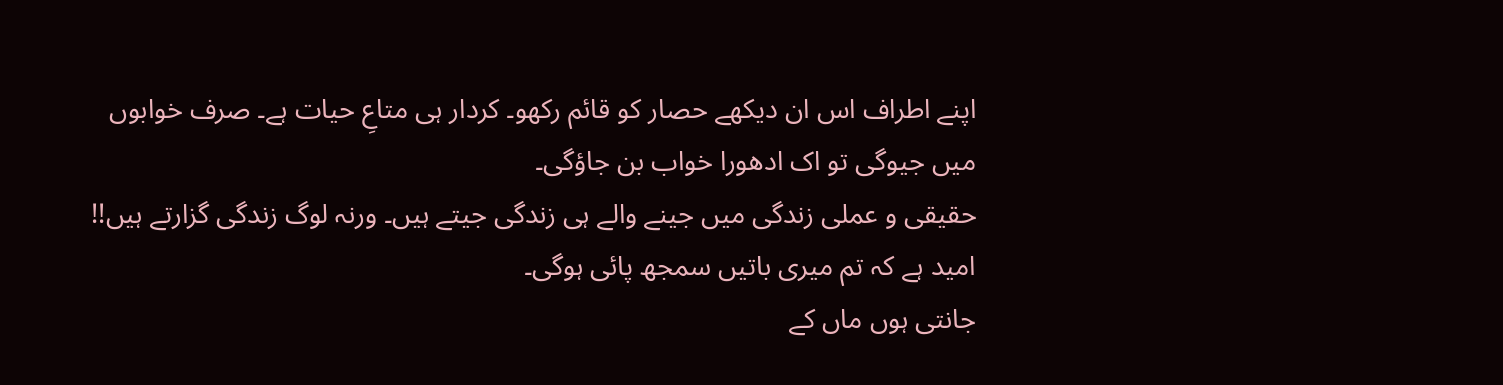اپنے اطراف اس ان دیکھے حصار کو قائم رکھو۔ کردار ہی متاعِ حیات ہے۔ صرف خوابوں میں جیوگی تو اک ادھورا خواب بن جاؤگی۔
حقیقی و عملی زندگی میں جینے والے ہی زندگی جیتے ہیں۔ ورنہ لوگ زندگی گزارتے ہیں!!
امید ہے کہ تم میری باتیں سمجھ پائی ہوگی۔
جانتی ہوں ماں کے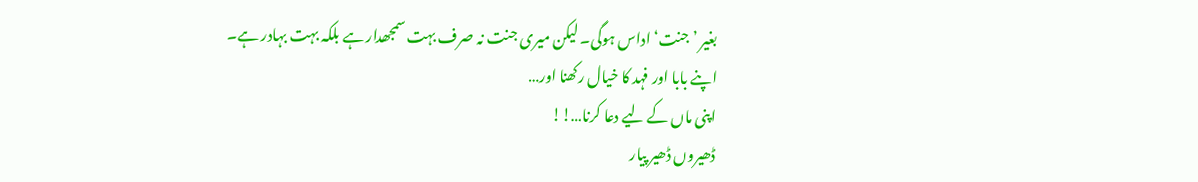بغیر ’جنت‘ اداس ہوگی۔ لیکن میری جنت نہ صرف بہت سمجھدار ہے بلکہ بہت بہادر ہے۔
اپنے بابا اور فہد کا خیال رکھنا اور…
اپنی ماں کے لیے دعا کرنا…!!
ڈھیروں ڈھیر پیار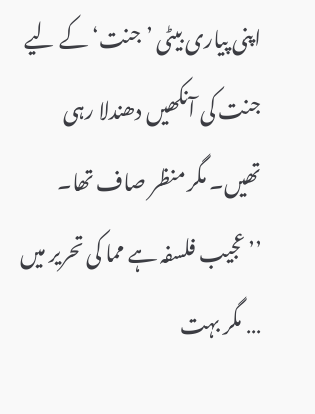اپنی پیاری بیٹی ’جنت‘ کے لیے
جنت کی آنکھیں دھندلا رہی تھیں۔ مگر منظر صاف تھا۔
’’عجیب فلسفہ ہے مما کی تحریر میں … مگر بہت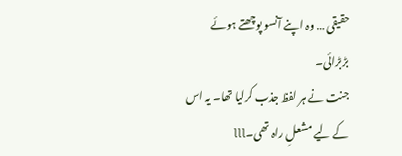حقیقی … وہ اپنے آنسو پوچھتے ہوئے بڑبڑائی۔
جنت نے ہر لفظ جذب کرلیا تھا۔ یہ اس کے لیے مشعلِ راہ تھی۔lll